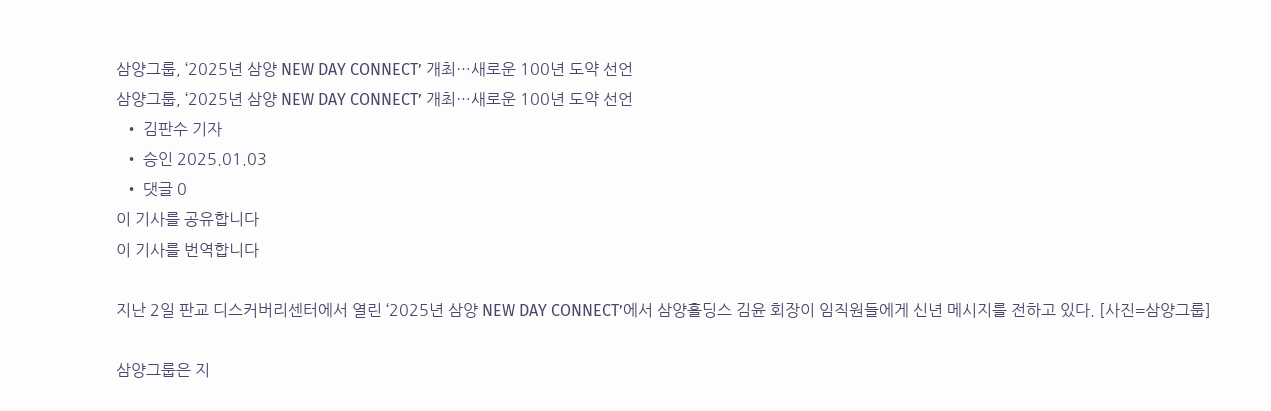삼양그룹, ‘2025년 삼양 NEW DAY CONNECT’ 개최…새로운 100년 도약 선언
삼양그룹, ‘2025년 삼양 NEW DAY CONNECT’ 개최…새로운 100년 도약 선언
  • 김판수 기자
  • 승인 2025.01.03
  • 댓글 0
이 기사를 공유합니다
이 기사를 번역합니다

지난 2일 판교 디스커버리센터에서 열린 ‘2025년 삼양 NEW DAY CONNECT’에서 삼양홀딩스 김윤 회장이 임직원들에게 신년 메시지를 전하고 있다. [사진=삼양그룹]

삼양그룹은 지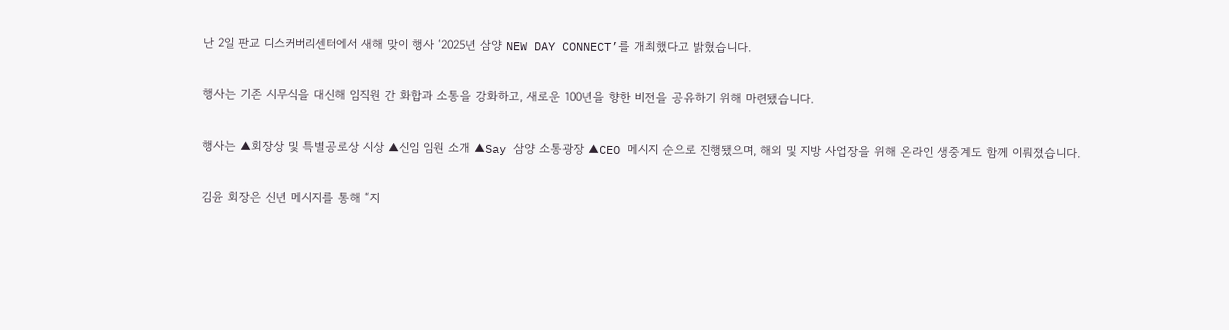난 2일 판교 디스커버리센터에서 새해 맞이 행사 ‘2025년 삼양 NEW DAY CONNECT’를 개최했다고 밝혔습니다.

행사는 기존 시무식을 대신해 임직원 간 화합과 소통을 강화하고, 새로운 100년을 향한 비전을 공유하기 위해 마련됐습니다.

행사는 ▲회장상 및 특별공로상 시상 ▲신임 임원 소개 ▲Say 삼양 소통광장 ▲CEO 메시지 순으로 진행됐으며, 해외 및 지방 사업장을 위해 온라인 생중계도 함께 이뤄졌습니다.

김윤 회장은 신년 메시지를 통해 “지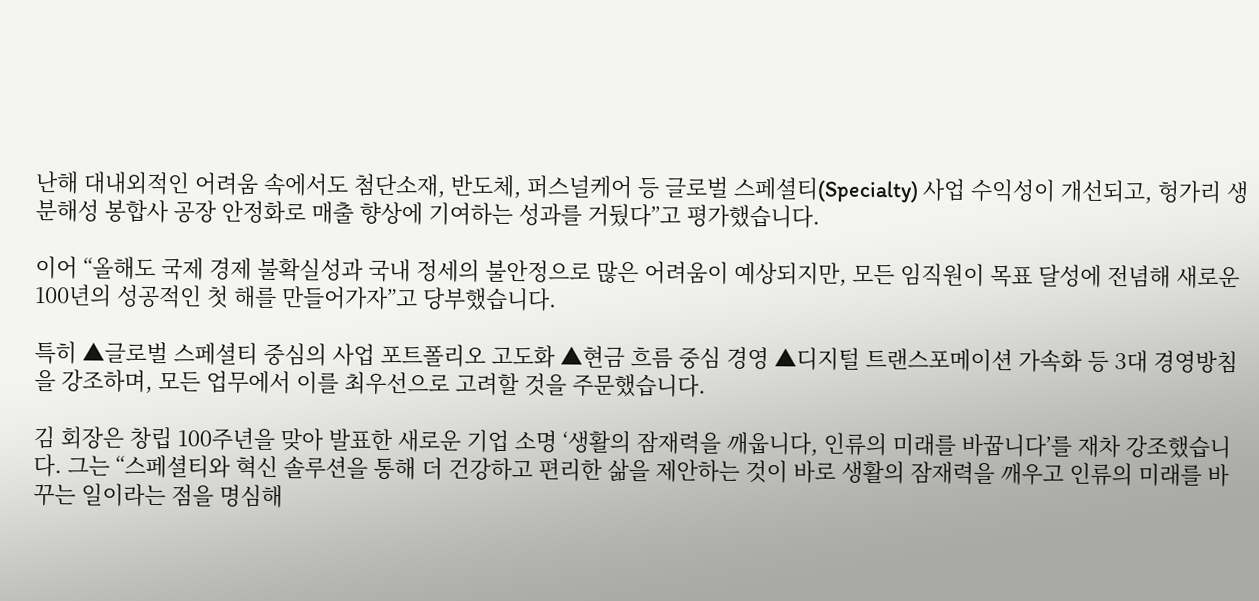난해 대내외적인 어려움 속에서도 첨단소재, 반도체, 퍼스널케어 등 글로벌 스페셜티(Specialty) 사업 수익성이 개선되고, 헝가리 생분해성 봉합사 공장 안정화로 매출 향상에 기여하는 성과를 거뒀다”고 평가했습니다.

이어 “올해도 국제 경제 불확실성과 국내 정세의 불안정으로 많은 어려움이 예상되지만, 모든 임직원이 목표 달성에 전념해 새로운 100년의 성공적인 첫 해를 만들어가자”고 당부했습니다.

특히 ▲글로벌 스페셜티 중심의 사업 포트폴리오 고도화 ▲현금 흐름 중심 경영 ▲디지털 트랜스포메이션 가속화 등 3대 경영방침을 강조하며, 모든 업무에서 이를 최우선으로 고려할 것을 주문했습니다.

김 회장은 창립 100주년을 맞아 발표한 새로운 기업 소명 ‘생활의 잠재력을 깨웁니다, 인류의 미래를 바꿉니다’를 재차 강조했습니다. 그는 “스페셜티와 혁신 솔루션을 통해 더 건강하고 편리한 삶을 제안하는 것이 바로 생활의 잠재력을 깨우고 인류의 미래를 바꾸는 일이라는 점을 명심해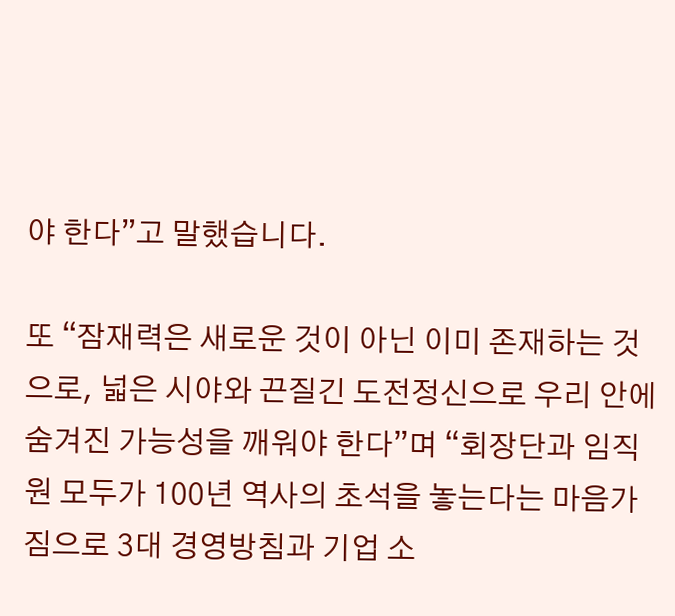야 한다”고 말했습니다.

또 “잠재력은 새로운 것이 아닌 이미 존재하는 것으로, 넓은 시야와 끈질긴 도전정신으로 우리 안에 숨겨진 가능성을 깨워야 한다”며 “회장단과 임직원 모두가 100년 역사의 초석을 놓는다는 마음가짐으로 3대 경영방침과 기업 소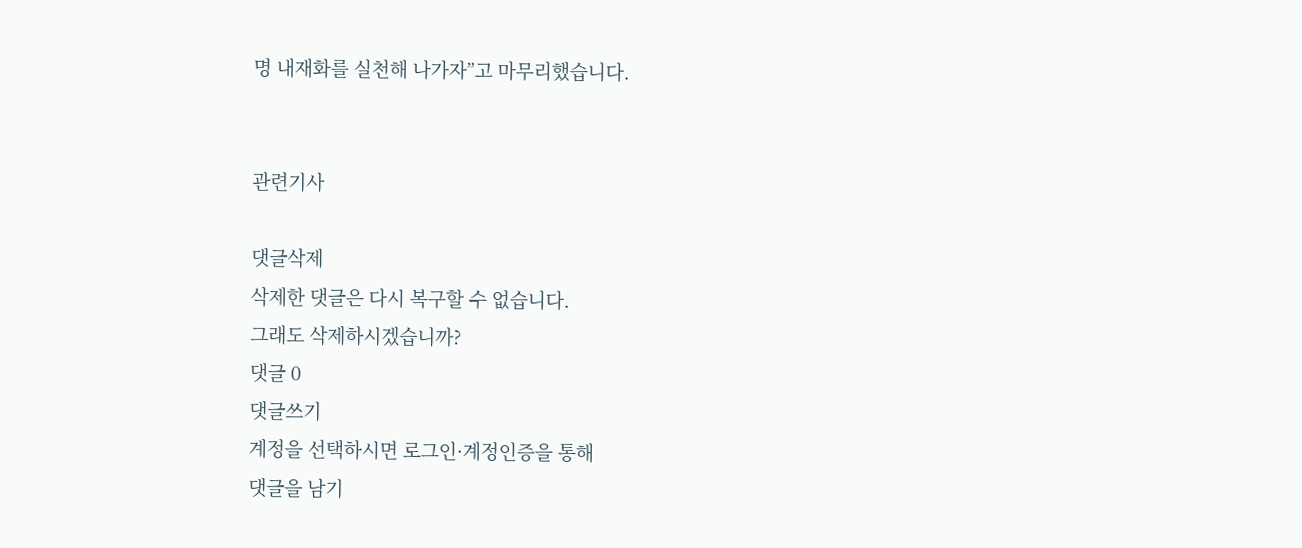명 내재화를 실천해 나가자”고 마무리했습니다.


관련기사

댓글삭제
삭제한 댓글은 다시 복구할 수 없습니다.
그래도 삭제하시겠습니까?
댓글 0
댓글쓰기
계정을 선택하시면 로그인·계정인증을 통해
댓글을 남기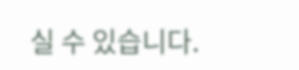실 수 있습니다.